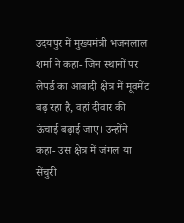उदयपुर में मुख्यमंत्री भजनलाल शर्मा ने कहा- जिन स्थानों पर लेपर्ड का आबादी क्षेत्र में मूवमेंट बढ़ रहा है, वहां दीवार की ऊंचाई बढ़ाई जाए। उन्होंने कहा- उस क्षेत्र में जंगल या सेंचुरी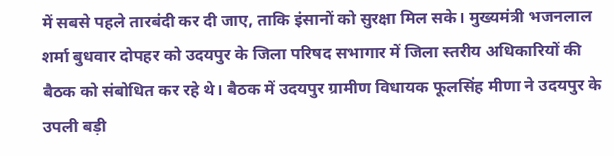में सबसे पहले तारबंदी कर दी जाए, ताकि इंसानों को सुरक्षा मिल सके। मुख्यमंत्री भजनलाल शर्मा बुधवार दोपहर को उदयपुर के जिला परिषद सभागार में जिला स्तरीय अधिकारियों की बैठक को संबोधित कर रहे थे। बैठक में उदयपुर ग्रामीण विधायक फूलसिंह मीणा ने उदयपुर के उपली बड़ी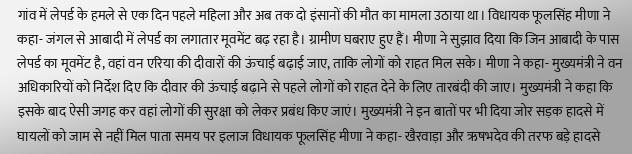गांव में लेपर्ड के हमले से एक दिन पहले महिला और अब तक दो इंसानों की मौत का मामला उठाया था। विधायक फूलसिंह मीणा ने कहा- जंगल से आबादी में लेपर्ड का लगातार मूवमेंट बढ़ रहा है। ग्रामीण घबराए हुए हैं। मीणा ने सुझाव दिया कि जिन आबादी के पास लेपर्ड का मूवमेंट है, वहां वन एरिया की दीवारों की ऊंचाई बढ़ाई जाए, ताकि लोगों को राहत मिल सके। मीणा ने कहा- मुख्यमंत्री ने वन अधिकारियों को निर्देश दिए कि दीवार की ऊंचाई बढ़ाने से पहले लोगों को राहत देने के लिए तारबंदी की जाए। मुख्यमंत्री ने कहा कि इसके बाद ऐसी जगह कर वहां लोगों की सुरक्षा को लेकर प्रबंध किए जाएं। मुख्यमंत्री ने इन बातों पर भी दिया जोर सड़क हादसे में घायलों को जाम से नहीं मिल पाता समय पर इलाज विधायक फूलसिंह मीणा ने कहा- खैरवाड़ा और ऋषभदेव की तरफ बड़े हादसे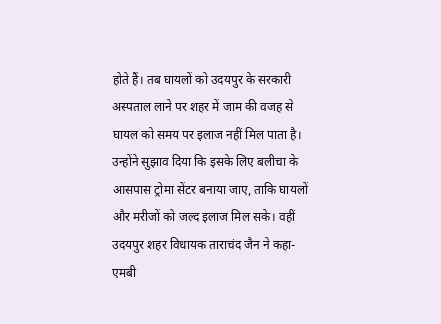होते हैं। तब घायलों को उदयपुर के सरकारी अस्पताल लाने पर शहर में जाम की वजह से घायल को समय पर इलाज नहीं मिल पाता है। उन्होंने सुझाव दिया कि इसके लिए बलीचा के आसपास ट्रोमा सेंटर बनाया जाए, ताकि घायलों और मरीजों को जल्द इलाज मिल सके। वहीं उदयपुर शहर विधायक ताराचंद जैन ने कहा- एमबी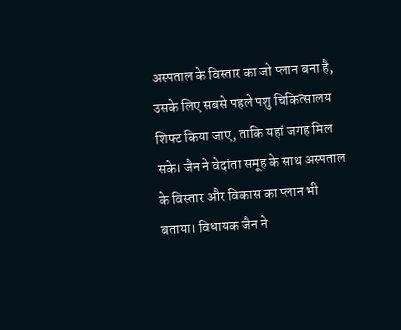अस्पताल के विस्तार का जो प्लान बना है, उसके लिए सबसे पहले पशु चिकित्सालय शिफ्ट किया जाए, ताकि यहां जगह मिल सके। जैन ने वेदांता समूह के साथ अस्पताल के विस्तार और विकास का प्लान भी बताया। विधायक जैन ने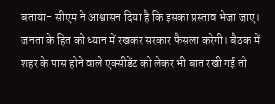बताया- सीएम ने आश्वासन दिया है कि इसका प्रस्ताव भेजा जाए। जनता के हित को ध्यान में रखकर सरकार फैसला करेगी। बैठक में शहर के पास होने वाले एक्सीडेंट को लेकर भी बात रखी गई तो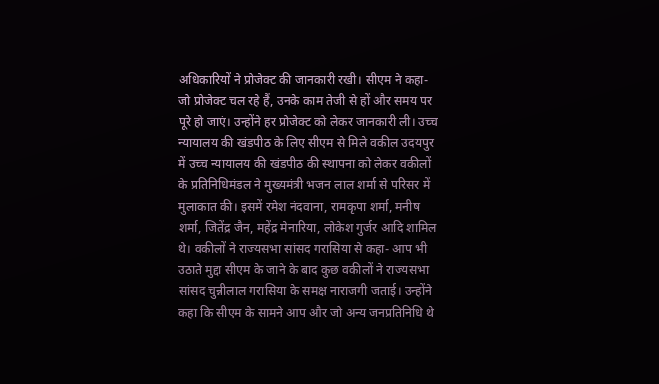अधिकारियों ने प्रोजेक्ट की जानकारी रखी। सीएम ने कहा- जो प्रोजेक्ट चल रहे हैं, उनके काम तेजी से हों और समय पर पूरे हो जाएं। उन्होंने हर प्रोजेक्ट को लेकर जानकारी ली। उच्च न्यायालय की खंडपीठ के लिए सीएम से मिले वकील उदयपुर में उच्च न्यायालय की खंडपीठ की स्थापना को लेकर वकीलों के प्रतिनिधिमंडल ने मुख्यमंत्री भजन लाल शर्मा से परिसर में मुलाकात की। इसमें रमेश नंदवाना, रामकृपा शर्मा, मनीष शर्मा, जितेंद्र जैन, महेंद्र मेनारिया, लोकेश गुर्जर आदि शामिल थे। वकीलों ने राज्यसभा सांसद गरासिया से कहा- आप भी उठाते मुद्दा सीएम के जाने के बाद कुछ वकीलों ने राज्यसभा सांसद चुन्नीलाल गरासिया के समक्ष नाराजगी जताई। उन्होंने कहा कि सीएम के सामने आप और जो अन्य जनप्रतिनिधि थे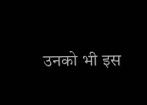उनको भी इस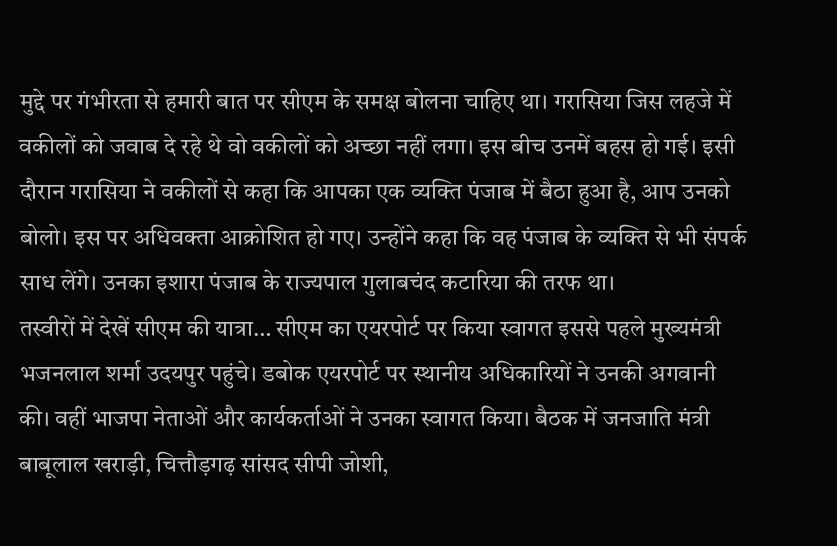मुद्दे पर गंभीरता से हमारी बात पर सीएम के समक्ष बोलना चाहिए था। गरासिया जिस लहजे में वकीलों को जवाब दे रहे थे वो वकीलों को अच्छा नहीं लगा। इस बीच उनमें बहस हो गई। इसी दौरान गरासिया ने वकीलों से कहा कि आपका एक व्यक्ति पंजाब में बैठा हुआ है, आप उनको बोलो। इस पर अधिवक्ता आक्रोशित हो गए। उन्होंने कहा कि वह पंजाब के व्यक्ति से भी संपर्क साध लेंगे। उनका इशारा पंजाब के राज्यपाल गुलाबचंद कटारिया की तरफ था।
तस्वीरों में देखें सीएम की यात्रा… सीएम का एयरपोर्ट पर किया स्वागत इससे पहले मुख्यमंत्री भजनलाल शर्मा उदयपुर पहुंचे। डबोक एयरपोर्ट पर स्थानीय अधिकारियों ने उनकी अगवानी की। वहीं भाजपा नेताओं और कार्यकर्ताओं ने उनका स्वागत किया। बैठक में जनजाति मंत्री बाबूलाल खराड़ी, चित्तौड़गढ़ सांसद सीपी जोशी,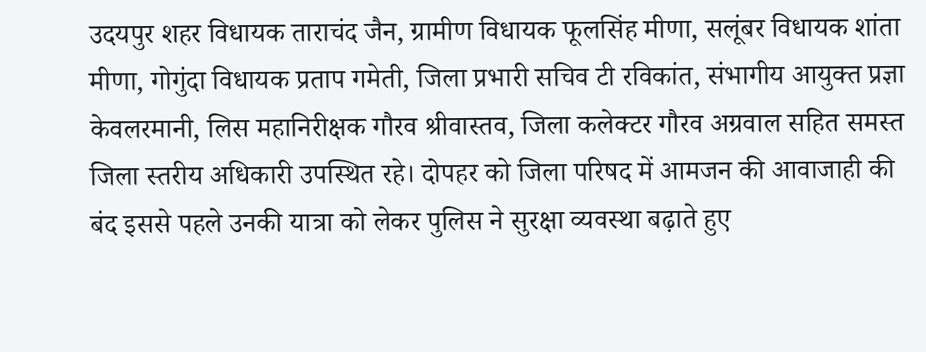उदयपुर शहर विधायक ताराचंद जैन, ग्रामीण विधायक फूलसिंह मीणा, सलूंबर विधायक शांता मीणा, गोगुंदा विधायक प्रताप गमेती, जिला प्रभारी सचिव टी रविकांत, संभागीय आयुक्त प्रज्ञा केवलरमानी, लिस महानिरीक्षक गौरव श्रीवास्तव, जिला कलेक्टर गौरव अग्रवाल सहित समस्त जिला स्तरीय अधिकारी उपस्थित रहे। दोपहर को जिला परिषद में आमजन की आवाजाही की बंद इससे पहले उनकी यात्रा को लेकर पुलिस ने सुरक्षा व्यवस्था बढ़ाते हुए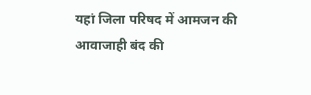यहां जिला परिषद में आमजन की आवाजाही बंद की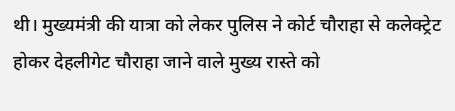थी। मुख्यमंत्री की यात्रा को लेकर पुलिस ने कोर्ट चौराहा से कलेक्ट्रेट होकर देहलीगेट चौराहा जाने वाले मुख्य रास्ते को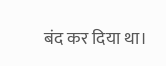बंद कर दिया था।